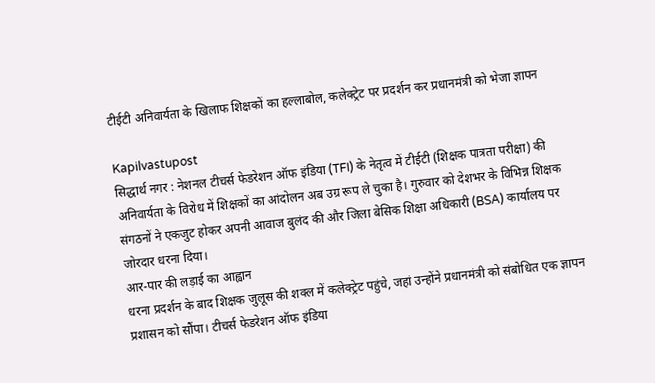टीईटी अनिवार्यता के खिलाफ शिक्षकों का हल्लाबोल, कलेक्ट्रेट पर प्रदर्शन कर प्रधानमंत्री को भेजा ज्ञापन

Kapilvastupost
सिद्धार्थ नगर : नेशनल टीचर्स फेडरेशन ऑफ इंडिया (TFI) के नेतृत्व में टीईटी (शिक्षक पात्रता परीक्षा) की अनिवार्यता के विरोध में शिक्षकों का आंदोलन अब उग्र रूप ले चुका है। गुरुवार को देशभर के विभिन्न शिक्षक संगठनों ने एकजुट होकर अपनी आवाज बुलंद की और जिला बेसिक शिक्षा अधिकारी (BSA) कार्यालय पर जोरदार धरना दिया।
आर-पार की लड़ाई का आह्वान
धरना प्रदर्शन के बाद शिक्षक जुलूस की शक्ल में कलेक्ट्रेट पहुंचे, जहां उन्होंने प्रधानमंत्री को संबोधित एक ज्ञापन प्रशासन को सौंपा। टीचर्स फेडरेशन ऑफ इंडिया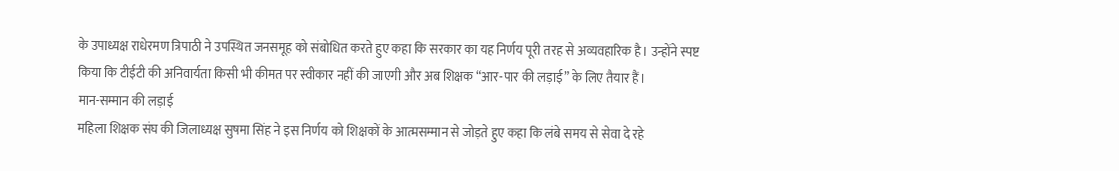के उपाध्यक्ष राधेरमण त्रिपाठी ने उपस्थित जनसमूह को संबोधित करते हुए कहा कि सरकार का यह निर्णय पूरी तरह से अव्यवहारिक है। उन्होंने स्पष्ट किया कि टीईटी की अनिवार्यता किसी भी कीमत पर स्वीकार नहीं की जाएगी और अब शिक्षक “आर-पार की लड़ाई” के लिए तैयार हैं।
मान-सम्मान की लड़ाई
महिला शिक्षक संघ की जिलाध्यक्ष सुषमा सिंह ने इस निर्णय को शिक्षकों के आत्मसम्मान से जोड़ते हुए कहा कि लंबे समय से सेवा दे रहे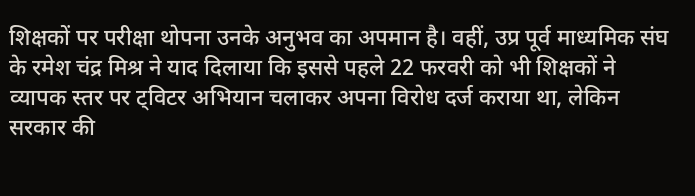शिक्षकों पर परीक्षा थोपना उनके अनुभव का अपमान है। वहीं, उप्र पूर्व माध्यमिक संघ के रमेश चंद्र मिश्र ने याद दिलाया कि इससे पहले 22 फरवरी को भी शिक्षकों ने व्यापक स्तर पर ट्विटर अभियान चलाकर अपना विरोध दर्ज कराया था, लेकिन सरकार की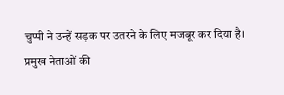चुप्पी ने उन्हें सड़क पर उतरने के लिए मजबूर कर दिया है।
प्रमुख नेताओं की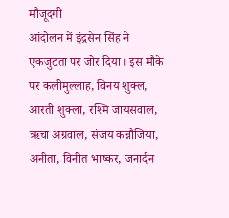मौजूदगी
आंदोलन में इंद्रसेन सिंह ने एकजुटता पर जोर दिया। इस मौके पर कलीमुल्लाह, विनय शुक्ल, आरती शुक्ला, रश्मि जायसवाल, ऋचा अग्रवाल, संजय कन्नौजिया, अनीता, विनीत भाष्कर, जनार्दन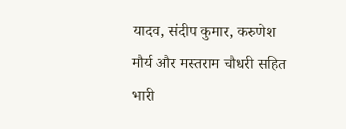यादव, संदीप कुमार, करुणेश मौर्य और मस्तराम चौधरी सहित भारी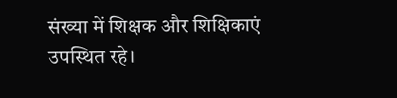संख्या में शिक्षक और शिक्षिकाएं उपस्थित रहे।